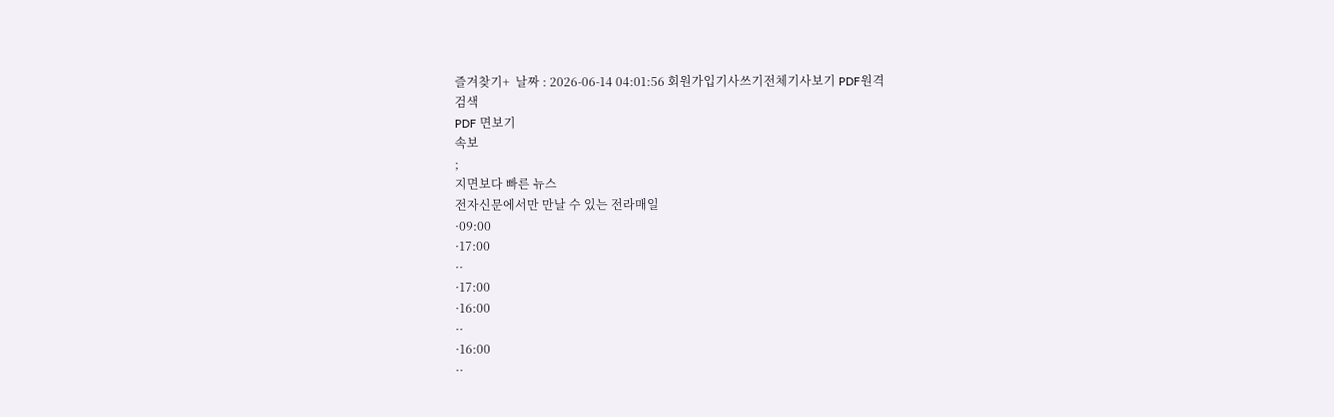즐겨찾기+  날짜 : 2026-06-14 04:01:56 회원가입기사쓰기전체기사보기 PDF원격
검색
PDF 면보기
속보
;
지면보다 빠른 뉴스
전자신문에서만 만날 수 있는 전라매일
·09:00
·17:00
··
·17:00
·16:00
··
·16:00
··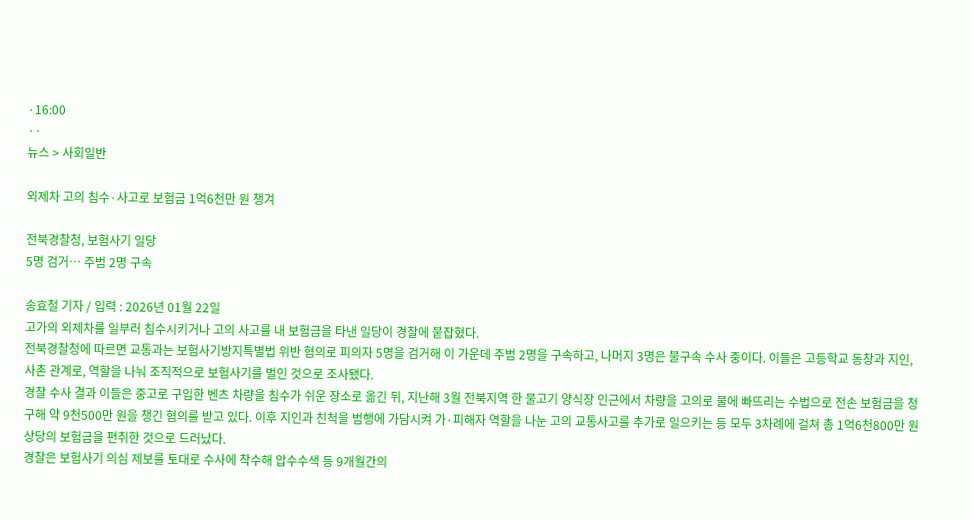·16:00
··
뉴스 > 사회일반

외제차 고의 침수·사고로 보험금 1억6천만 원 챙겨

전북경찰청, 보험사기 일당
5명 검거… 주범 2명 구속

송효철 기자 / 입력 : 2026년 01월 22일
고가의 외제차를 일부러 침수시키거나 고의 사고를 내 보험금을 타낸 일당이 경찰에 붙잡혔다.
전북경찰청에 따르면 교통과는 보험사기방지특별법 위반 혐의로 피의자 5명을 검거해 이 가운데 주범 2명을 구속하고, 나머지 3명은 불구속 수사 중이다. 이들은 고등학교 동창과 지인, 사촌 관계로, 역할을 나눠 조직적으로 보험사기를 벌인 것으로 조사됐다.
경찰 수사 결과 이들은 중고로 구입한 벤츠 차량을 침수가 쉬운 장소로 옮긴 뒤, 지난해 3월 전북지역 한 물고기 양식장 인근에서 차량을 고의로 물에 빠뜨리는 수법으로 전손 보험금을 청구해 약 9천500만 원을 챙긴 혐의를 받고 있다. 이후 지인과 친척을 범행에 가담시켜 가·피해자 역할을 나눈 고의 교통사고를 추가로 일으키는 등 모두 3차례에 걸쳐 총 1억6천800만 원 상당의 보험금을 편취한 것으로 드러났다.
경찰은 보험사기 의심 제보를 토대로 수사에 착수해 압수수색 등 9개월간의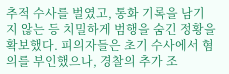추적 수사를 벌였고, 통화 기록을 남기지 않는 등 치밀하게 범행을 숨긴 정황을 확보했다. 피의자들은 초기 수사에서 혐의를 부인했으나, 경찰의 추가 조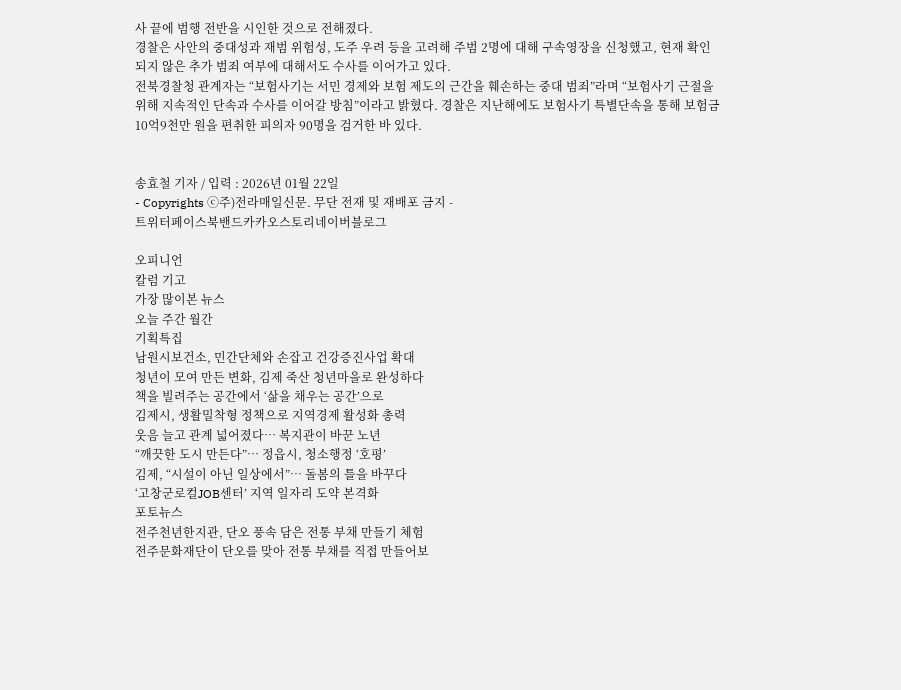사 끝에 범행 전반을 시인한 것으로 전해졌다.
경찰은 사안의 중대성과 재범 위험성, 도주 우려 등을 고려해 주범 2명에 대해 구속영장을 신청했고, 현재 확인되지 않은 추가 범죄 여부에 대해서도 수사를 이어가고 있다.
전북경찰청 관계자는 “보험사기는 서민 경제와 보험 제도의 근간을 훼손하는 중대 범죄”라며 “보험사기 근절을 위해 지속적인 단속과 수사를 이어갈 방침”이라고 밝혔다. 경찰은 지난해에도 보험사기 특별단속을 통해 보험금 10억9천만 원을 편취한 피의자 90명을 검거한 바 있다.


송효철 기자 / 입력 : 2026년 01월 22일
- Copyrights ⓒ주)전라매일신문. 무단 전재 및 재배포 금지 -
트위터페이스북밴드카카오스토리네이버블로그

오피니언
칼럼 기고
가장 많이본 뉴스
오늘 주간 월간
기획특집
남원시보건소, 민간단체와 손잡고 건강증진사업 확대
청년이 모여 만든 변화, 김제 죽산 청년마을로 완성하다
책을 빌려주는 공간에서 ‘삶을 채우는 공간’으로
김제시, 생활밀착형 정책으로 지역경제 활성화 총력
웃음 늘고 관계 넓어졌다… 복지관이 바꾼 노년
“깨끗한 도시 만든다”… 정읍시, 청소행정 ‘호평’
김제, “시설이 아닌 일상에서”… 돌봄의 틀을 바꾸다
‘고창군로컬JOB센터’ 지역 일자리 도약 본격화
포토뉴스
전주천년한지관, 단오 풍속 담은 전통 부채 만들기 체험
전주문화재단이 단오를 맞아 전통 부채를 직접 만들어보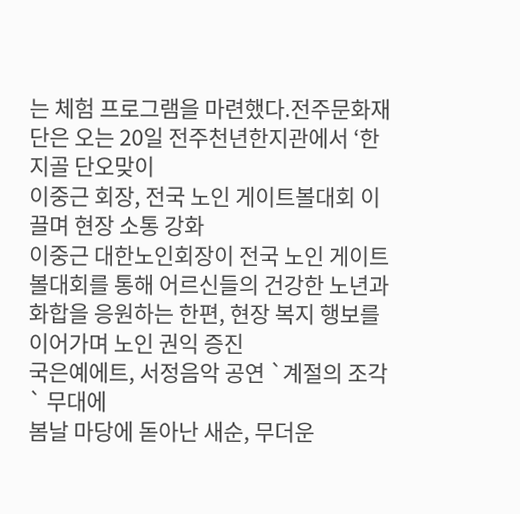는 체험 프로그램을 마련했다.전주문화재단은 오는 20일 전주천년한지관에서 ‘한지골 단오맞이
이중근 회장, 전국 노인 게이트볼대회 이끌며 현장 소통 강화
이중근 대한노인회장이 전국 노인 게이트볼대회를 통해 어르신들의 건강한 노년과 화합을 응원하는 한편, 현장 복지 행보를 이어가며 노인 권익 증진
국은예에트, 서정음악 공연 `계절의 조각` 무대에
봄날 마당에 돋아난 새순, 무더운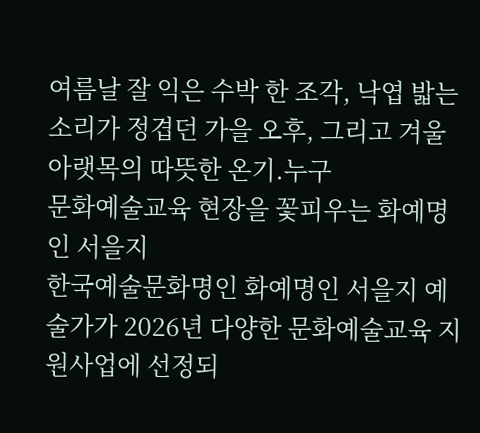여름날 잘 익은 수박 한 조각, 낙엽 밟는 소리가 정겹던 가을 오후, 그리고 겨울 아랫목의 따뜻한 온기.누구
문화예술교육 현장을 꽃피우는 화예명인 서을지
한국예술문화명인 화예명인 서을지 예술가가 2026년 다양한 문화예술교육 지원사업에 선정되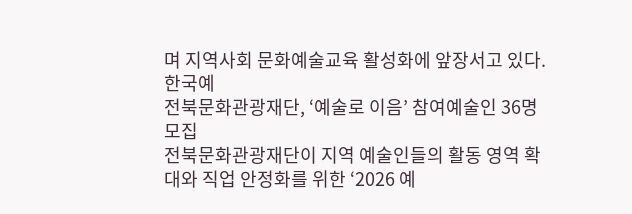며 지역사회 문화예술교육 활성화에 앞장서고 있다.한국예
전북문화관광재단, ‘예술로 이음’ 참여예술인 36명 모집
전북문화관광재단이 지역 예술인들의 활동 영역 확대와 직업 안정화를 위한 ‘2026 예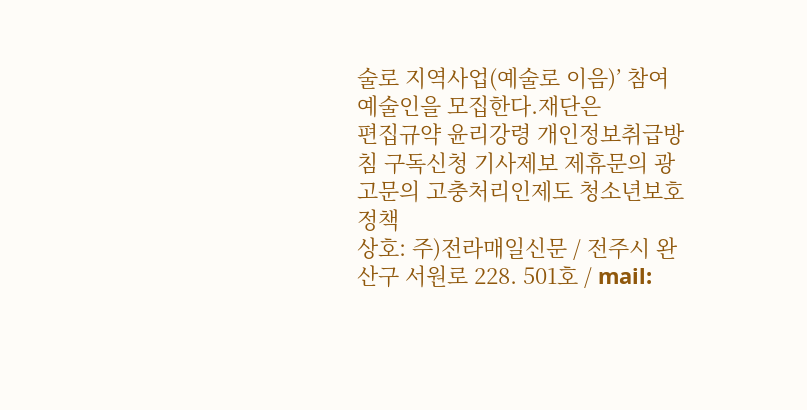술로 지역사업(예술로 이음)’ 참여예술인을 모집한다.재단은
편집규약 윤리강령 개인정보취급방침 구독신청 기사제보 제휴문의 광고문의 고충처리인제도 청소년보호정책
상호: 주)전라매일신문 / 전주시 완산구 서원로 228. 501호 / mail: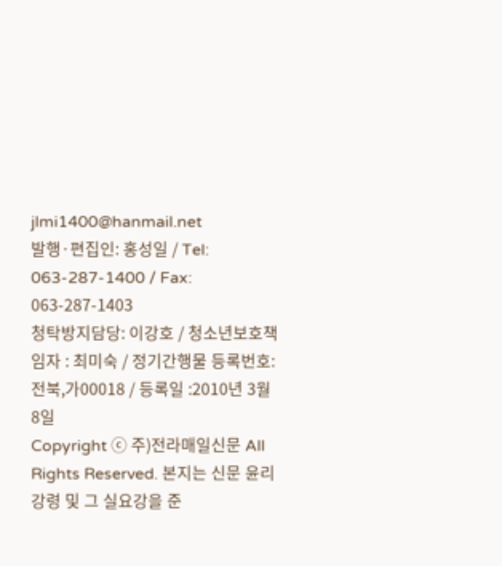jlmi1400@hanmail.net
발행·편집인: 홍성일 / Tel: 063-287-1400 / Fax: 063-287-1403
청탁방지담당: 이강호 / 청소년보호책임자 : 최미숙 / 정기간행물 등록번호: 전북,가00018 / 등록일 :2010년 3월 8일
Copyright ⓒ 주)전라매일신문 All Rights Reserved. 본지는 신문 윤리강령 및 그 실요강을 준